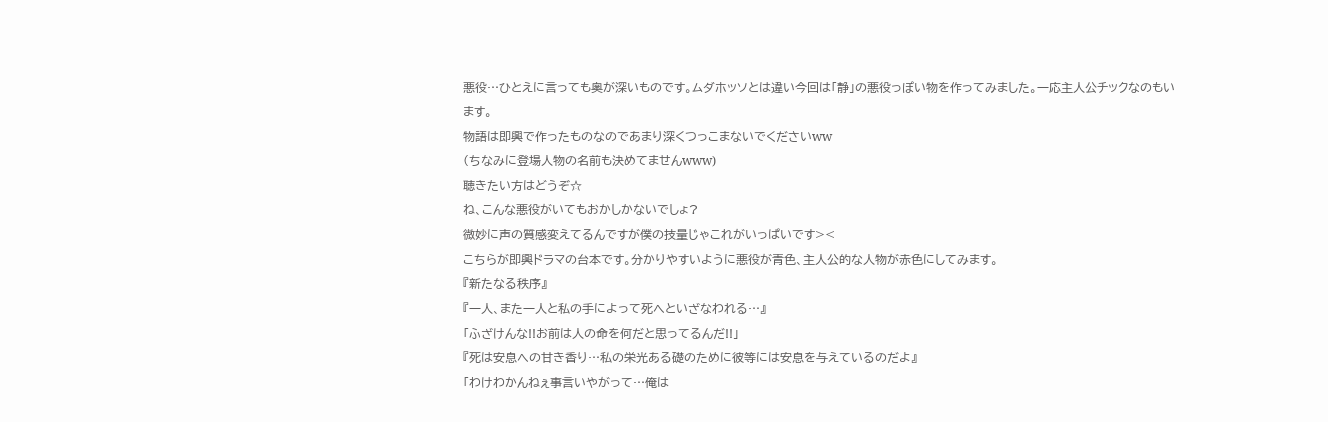悪役…ひとえに言っても奥が深いものです。ムダホッソとは違い今回は「静」の悪役っぽい物を作ってみました。一応主人公チックなのもいます。
物語は即興で作ったものなのであまり深くつっこまないでくださいww
(ちなみに登場人物の名前も決めてませんwww)
聴きたい方はどうぞ☆
ね、こんな悪役がいてもおかしかないでしょ?
微妙に声の質感変えてるんですが僕の技量じゃこれがいっぱいです><
こちらが即興ドラマの台本です。分かりやすいように悪役が青色、主人公的な人物が赤色にしてみます。
『新たなる秩序』
『一人、また一人と私の手によって死へといざなわれる…』
「ふざけんな!!お前は人の命を何だと思ってるんだ!!」
『死は安息への甘き香り…私の栄光ある礎のために彼等には安息を与えているのだよ』
「わけわかんねぇ事言いやがって…俺は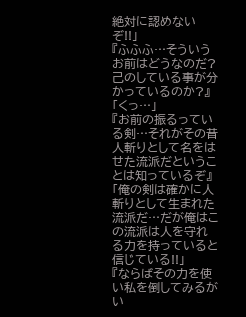絶対に認めないぞ!!」
『ふふふ…そういうお前はどうなのだ?己のしている事が分かっているのか?』
「くっ…」
『お前の振るっている剣…それがその昔人斬りとして名をはせた流派だということは知っているぞ』
「俺の剣は確かに人斬りとして生まれた流派だ…だが俺はこの流派は人を守れる力を持っていると信じている!!」
『ならばその力を使い私を倒してみるがい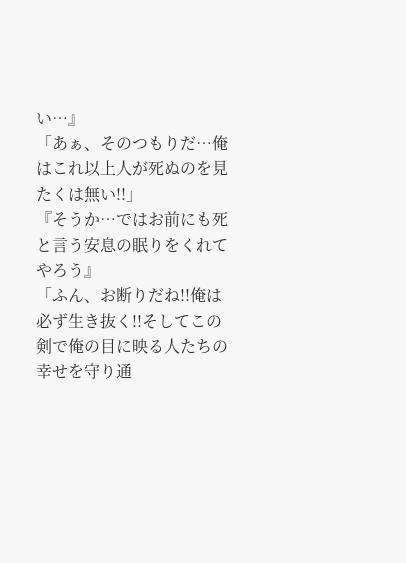い…』
「あぁ、そのつもりだ…俺はこれ以上人が死ぬのを見たくは無い!!」
『そうか…ではお前にも死と言う安息の眠りをくれてやろう』
「ふん、お断りだね!!俺は必ず生き抜く!!そしてこの剣で俺の目に映る人たちの幸せを守り通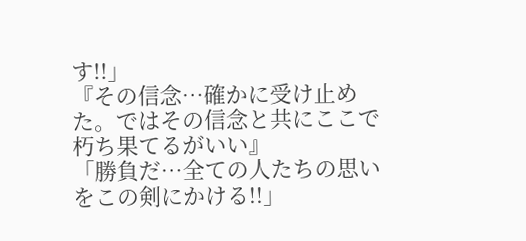す!!」
『その信念…確かに受け止めた。ではその信念と共にここで朽ち果てるがいい』
「勝負だ…全ての人たちの思いをこの剣にかける!!」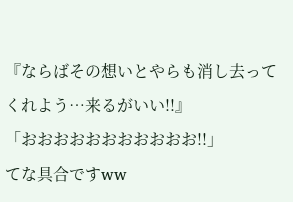『ならばその想いとやらも消し去ってくれよう…来るがいい!!』
「おおおおおおおおおおお!!」
てな具合ですww